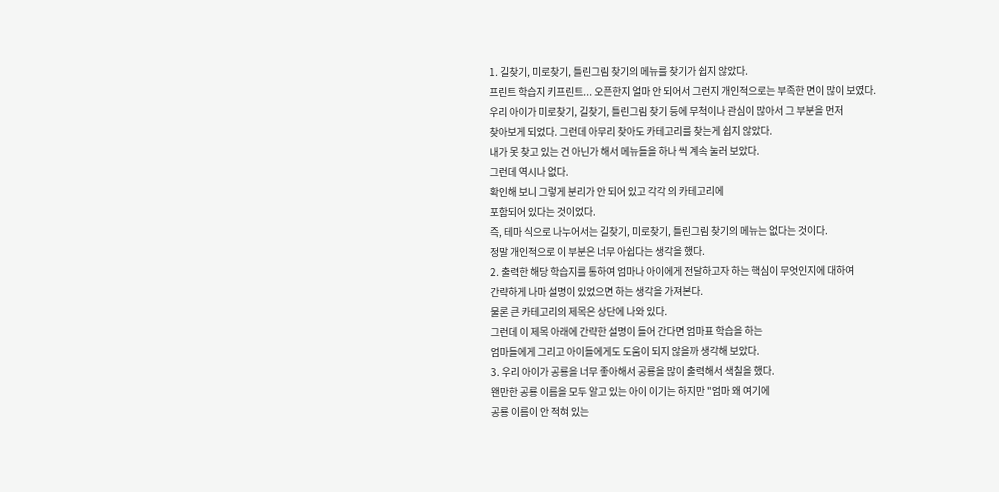1. 길찾기, 미로찾기, 틀린그림 찾기의 메뉴를 찾기가 쉽지 않았다.
프린트 학습지 키프린트... 오픈한지 얼마 안 되어서 그런지 개인적으로는 부족한 면이 많이 보였다.
우리 아이가 미로찾기, 길찾기, 틀린그림 찾기 등에 무척이나 관심이 많아서 그 부분을 먼저
찾아보게 되었다. 그런데 아무리 찾아도 카테고리를 찾는게 쉽지 않았다.
내가 못 찾고 있는 건 아닌가 해서 메뉴들을 하나 씩 계속 눌러 보았다.
그런데 역시나 없다.
확인해 보니 그렇게 분리가 안 되어 있고 각각 의 카테고리에
포함되어 있다는 것이었다.
즉, 테마 식으로 나누어서는 길찾기, 미로찾기, 틀린그림 찾기의 메뉴는 없다는 것이다.
정말 개인적으로 이 부분은 너무 아쉽다는 생각을 했다.
2. 출력한 해당 학습지를 통하여 엄마나 아이에게 전달하고자 하는 핵심이 무엇인지에 대하여
간략하게 나마 설명이 있었으면 하는 생각을 가져본다.
물론 큰 카테고리의 제목은 상단에 나와 있다.
그런데 이 제목 아래에 간략한 설명이 들어 간다면 엄마표 학습을 하는
엄마들에게 그리고 아이들에게도 도움이 되지 않을까 생각해 보았다.
3. 우리 아이가 공룡을 너무 좋아해서 공룡을 많이 출력해서 색칠을 했다.
왠만한 공룡 이름을 모두 알고 있는 아이 이기는 하지만 "엄마 왜 여기에
공룡 이름이 안 적혀 있는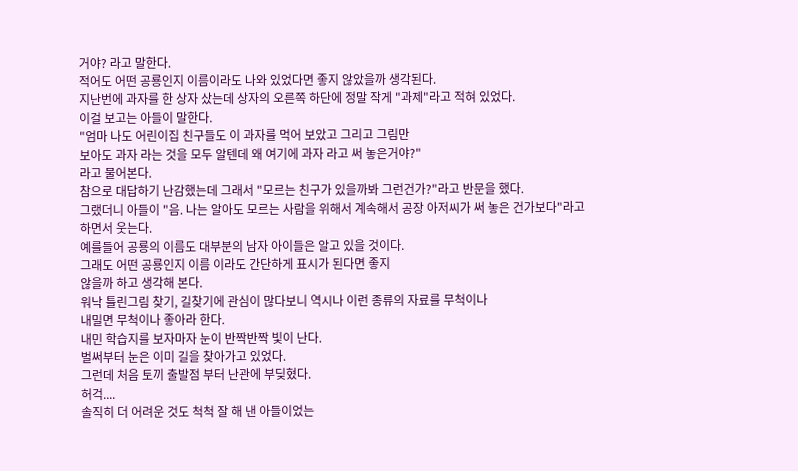거야? 라고 말한다.
적어도 어떤 공룡인지 이름이라도 나와 있었다면 좋지 않았을까 생각된다.
지난번에 과자를 한 상자 샀는데 상자의 오른쪽 하단에 정말 작게 "과제"라고 적혀 있었다.
이걸 보고는 아들이 말한다.
"엄마 나도 어린이집 친구들도 이 과자를 먹어 보았고 그리고 그림만
보아도 과자 라는 것을 모두 알텐데 왜 여기에 과자 라고 써 놓은거야?"
라고 물어본다.
참으로 대답하기 난감했는데 그래서 "모르는 친구가 있을까봐 그런건가?"라고 반문을 했다.
그랬더니 아들이 "음. 나는 알아도 모르는 사람을 위해서 계속해서 공장 아저씨가 써 놓은 건가보다"라고
하면서 웃는다.
예를들어 공룡의 이름도 대부분의 남자 아이들은 알고 있을 것이다.
그래도 어떤 공룡인지 이름 이라도 간단하게 표시가 된다면 좋지
않을까 하고 생각해 본다.
워낙 틀린그림 찾기, 길찾기에 관심이 많다보니 역시나 이런 종류의 자료를 무척이나
내밀면 무척이나 좋아라 한다.
내민 학습지를 보자마자 눈이 반짝반짝 빛이 난다.
벌써부터 눈은 이미 길을 찾아가고 있었다.
그런데 처음 토끼 출발점 부터 난관에 부딪혔다.
허걱....
솔직히 더 어려운 것도 척척 잘 해 낸 아들이었는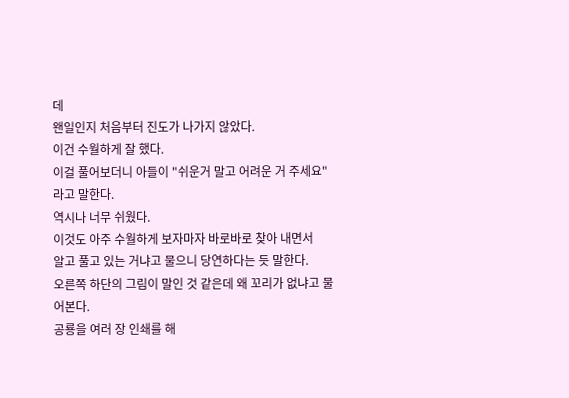데
왠일인지 처음부터 진도가 나가지 않았다.
이건 수월하게 잘 했다.
이걸 풀어보더니 아들이 "쉬운거 말고 어려운 거 주세요"
라고 말한다.
역시나 너무 쉬웠다.
이것도 아주 수월하게 보자마자 바로바로 찾아 내면서
알고 풀고 있는 거냐고 물으니 당연하다는 듯 말한다.
오른쪽 하단의 그림이 말인 것 같은데 왜 꼬리가 없냐고 물어본다.
공룡을 여러 장 인쇄를 해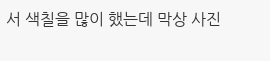서 색칠을 많이 했는데 막상 사진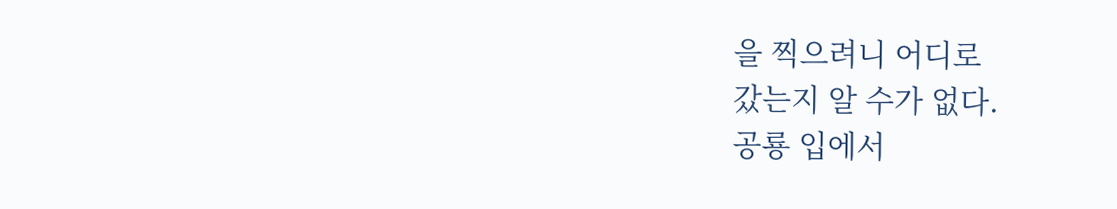을 찍으려니 어디로
갔는지 알 수가 없다.
공룡 입에서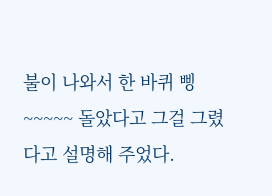불이 나와서 한 바퀴 삥~~~~~ 돌았다고 그걸 그렸다고 설명해 주었다.